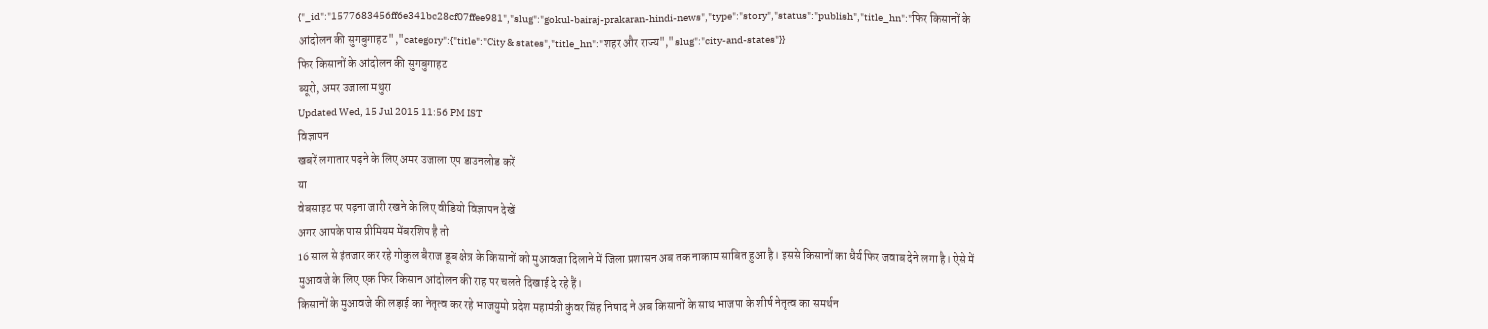{"_id":"1577683456ff6e341bc28cf07ffee981","slug":"gokul-bairaj-prakaran-hindi-news","type":"story","status":"publish","title_hn":"फिर किसानों के आंदोलन की सुगबुगाहट","category":{"title":"City & states","title_hn":"शहर और राज्य","slug":"city-and-states"}}
फिर किसानों के आंदोलन की सुगबुगाहट
ब्यूरो, अमर उजाला मथुरा
Updated Wed, 15 Jul 2015 11:56 PM IST
विज्ञापन
खबरें लगातार पढ़ने के लिए अमर उजाला एप डाउनलोड करें
या
वेबसाइट पर पढ़ना जारी रखने के लिए वीडियो विज्ञापन देखें
अगर आपके पास प्रीमियम मेंबरशिप है तो
16 साल से इंतजार कर रहे गोकुल बैराज डूब क्षेत्र के किसानों को मुआवजा दिलाने में जिला प्रशासन अब तक नाकाम साबित हुआ है। इससे किसानों का धैर्य फिर जवाब देने लगा है। ऐसे में मुआवजे के लिए एक फिर किसान आंदोलन की राह पर चलते दिखाई दे रहे हैं।
किसानों के मुआवजे की लड़ाई का नेतृत्व कर रहे भाजयुमो प्रदेश महामंत्री कुंवर सिंह निषाद ने अब किसानों के साथ भाजपा के शीर्ष नेतृत्व का समर्थन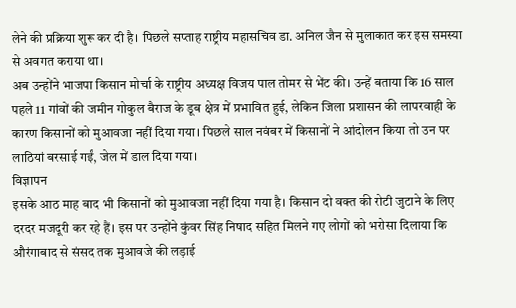लेने की प्रक्रिया शुरू कर दी है। पिछले सप्ताह राष्ट्रीय महासचिव डा. अनिल जैन से मुलाकात कर इस समस्या से अवगत कराया था।
अब उन्होंने भाजपा किसान मोर्चा के राष्ट्रीय अध्यक्ष विजय पाल तोमर से भेंट की। उन्हें बताया कि 16 साल पहले 11 गांवों की जमीन गोकुल बैराज के डूब क्षेत्र में प्रभावित हुई, लेकिन जिला प्रशासन की लापरवाही के कारण किसानों को मुआवजा नहीं दिया गया। पिछले साल नवंबर में किसानों ने आंदोलन किया तो उन पर लाठियां बरसाई गईं, जेल में डाल दिया गया।
विज्ञापन
इसके आठ माह बाद भी किसानों को मुआवजा नहीं दिया गया है। किसान दो वक्त की रोटी जुटाने के लिए दरदर मजदूरी कर रहे हैं। इस पर उन्होंने कुंवर सिंह निषाद सहित मिलने गए लोगों को भरोसा दिलाया कि औरंगाबाद से संसद तक मुआवजे की लड़ाई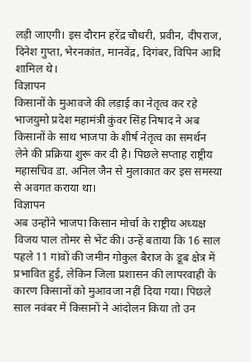लड़ी जाएगी। इस दौरान हरेंद्र चौधरी, प्रवीन, दीपराज, दिनेश गुप्ता, भेरनकांत, मानवेंद्र, दिगंबर, विपिन आदि शामिल थे।
विज्ञापन
किसानों के मुआवजे की लड़ाई का नेतृत्व कर रहे भाजयुमो प्रदेश महामंत्री कुंवर सिंह निषाद ने अब किसानों के साथ भाजपा के शीर्ष नेतृत्व का समर्थन लेने की प्रक्रिया शुरू कर दी है। पिछले सप्ताह राष्ट्रीय महासचिव डा. अनिल जैन से मुलाकात कर इस समस्या से अवगत कराया था।
विज्ञापन
अब उन्होंने भाजपा किसान मोर्चा के राष्ट्रीय अध्यक्ष विजय पाल तोमर से भेंट की। उन्हें बताया कि 16 साल पहले 11 गांवों की जमीन गोकुल बैराज के डूब क्षेत्र में प्रभावित हुई, लेकिन जिला प्रशासन की लापरवाही के कारण किसानों को मुआवजा नहीं दिया गया। पिछले साल नवंबर में किसानों ने आंदोलन किया तो उन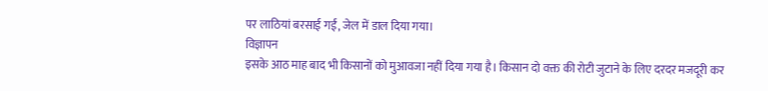पर लाठियां बरसाई गईं, जेल में डाल दिया गया।
विज्ञापन
इसके आठ माह बाद भी किसानों को मुआवजा नहीं दिया गया है। किसान दो वक्त की रोटी जुटाने के लिए दरदर मजदूरी कर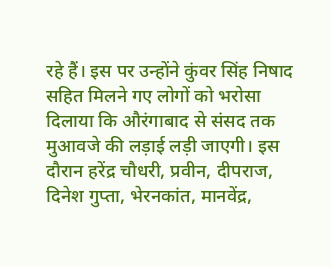रहे हैं। इस पर उन्होंने कुंवर सिंह निषाद सहित मिलने गए लोगों को भरोसा दिलाया कि औरंगाबाद से संसद तक मुआवजे की लड़ाई लड़ी जाएगी। इस दौरान हरेंद्र चौधरी, प्रवीन, दीपराज, दिनेश गुप्ता, भेरनकांत, मानवेंद्र,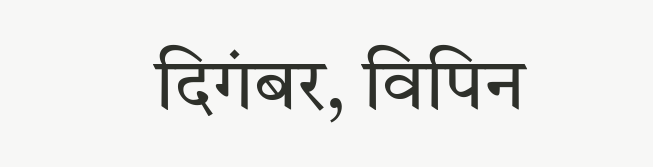दिगंबर, विपिन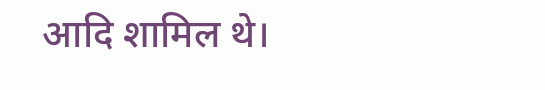आदि शामिल थे।